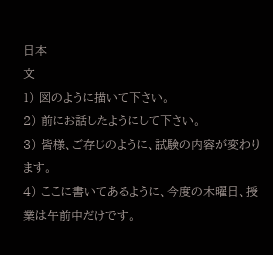日本
文
1) 図のように描いて下さい。
2) 前にお話したようにして下さい。
3) 皆様、ご存じのように、試験の内容が変わります。
4) ここに書いてあるように、今度の木曜日、授業は午前中だけです。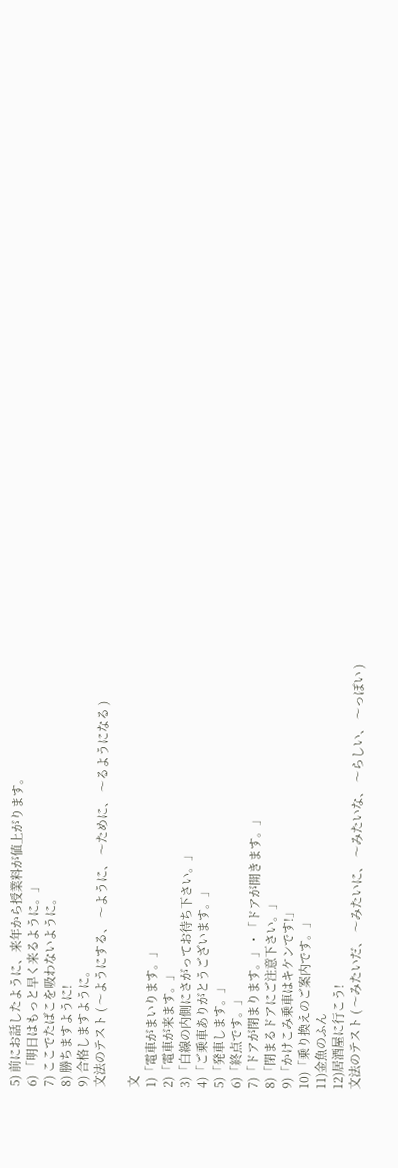5) 前にお話したように、来年から授業料が値上がります。
6) 「明日はもっと早く来るように。」
7) ここでたばこを吸わないように。
8) 勝ちますように!
9) 合格しますように。
文法のテスト ( 〜ようにする、 〜ように、 〜ために、 〜るようになる )

文
1)「電車がまいります。」
2)「電車が来ます。」
3)「白線の内側にさがってお待ち下さい。」
4)「ご乗車ありがとうございます。」
5)「発車します。」
6)「終点です。」
7)「ドアが閉まります。」・「ドアが開きます。」
8)「閉まるドアにご注意下さい。」
9)「かけこみ乗車はキケンです!」
10)「乗り換えのご案内です。」
11)金魚のふん
12)居酒屋に行こう!
文法のテスト ( 〜みたいだ、 〜みたいに、 〜みたいな、 〜らしい、 〜っぽい )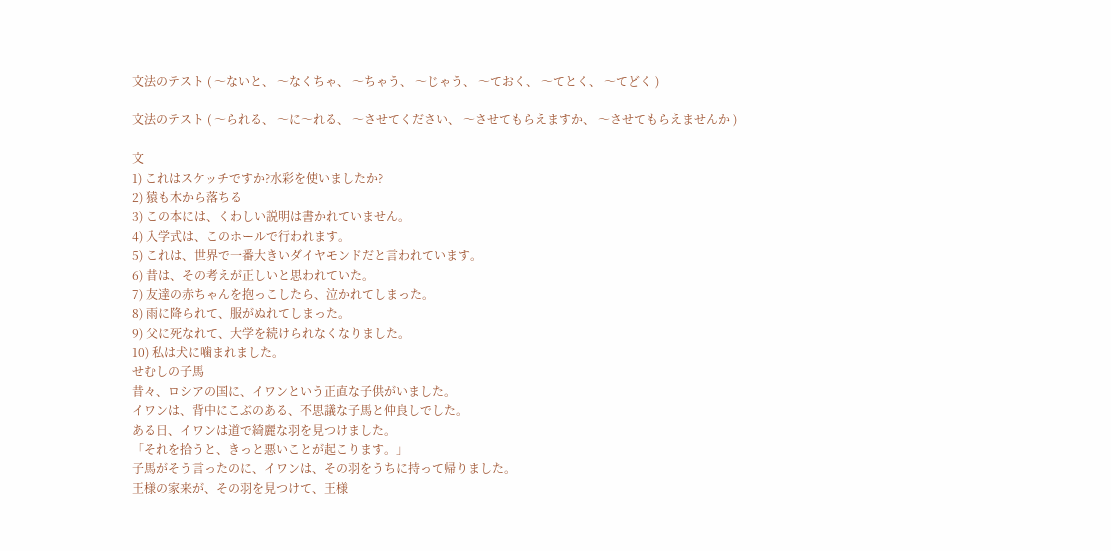文法のテスト ( 〜ないと、 〜なくちゃ、 〜ちゃう、 〜じゃう、 〜ておく、 〜てとく、 〜てどく )

文法のテスト ( 〜られる、 〜に〜れる、 〜させてください、 〜させてもらえますか、 〜させてもらえませんか )

文
1) これはスケッチですか?水彩を使いましたか?
2) 猿も木から落ちる
3) この本には、くわしい説明は書かれていません。
4) 入学式は、このホールで行われます。
5) これは、世界で一番大きいダイヤモンドだと言われています。
6) 昔は、その考えが正しいと思われていた。
7) 友達の赤ちゃんを抱っこしたら、泣かれてしまった。
8) 雨に降られて、服がぬれてしまった。
9) 父に死なれて、大学を続けられなくなりました。
10) 私は犬に噛まれました。
せむしの子馬
昔々、ロシアの国に、イワンという正直な子供がいました。
イワンは、背中にこぶのある、不思議な子馬と仲良しでした。
ある日、イワンは道で綺麗な羽を見つけました。
「それを拾うと、きっと悪いことが起こります。」
子馬がそう言ったのに、イワンは、その羽をうちに持って帰りました。
王様の家来が、その羽を見つけて、王様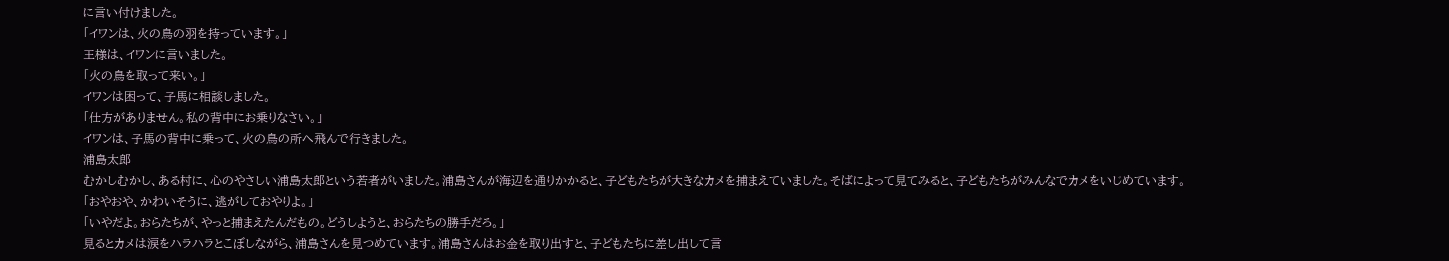に言い付けました。
「イワンは、火の鳥の羽を持っています。」
王様は、イワンに言いました。
「火の鳥を取って来い。」
イワンは困って、子馬に相談しました。
「仕方がありません。私の背中にお乗りなさい。」
イワンは、子馬の背中に乗って、火の鳥の所へ飛んで行きました。
浦島太郎
むかしむかし、ある村に、心のやさしい浦島太郎という若者がいました。浦島さんが海辺を通りかかると、子どもたちが大きなカメを捕まえていました。そばによって見てみると、子どもたちがみんなでカメをいじめています。
「おやおや、かわいそうに、逃がしておやりよ。」
「いやだよ。おらたちが、やっと捕まえたんだもの。どうしようと、おらたちの勝手だろ。」
見るとカメは涙をハラハラとこぼしながら、浦島さんを見つめています。浦島さんはお金を取り出すと、子どもたちに差し出して言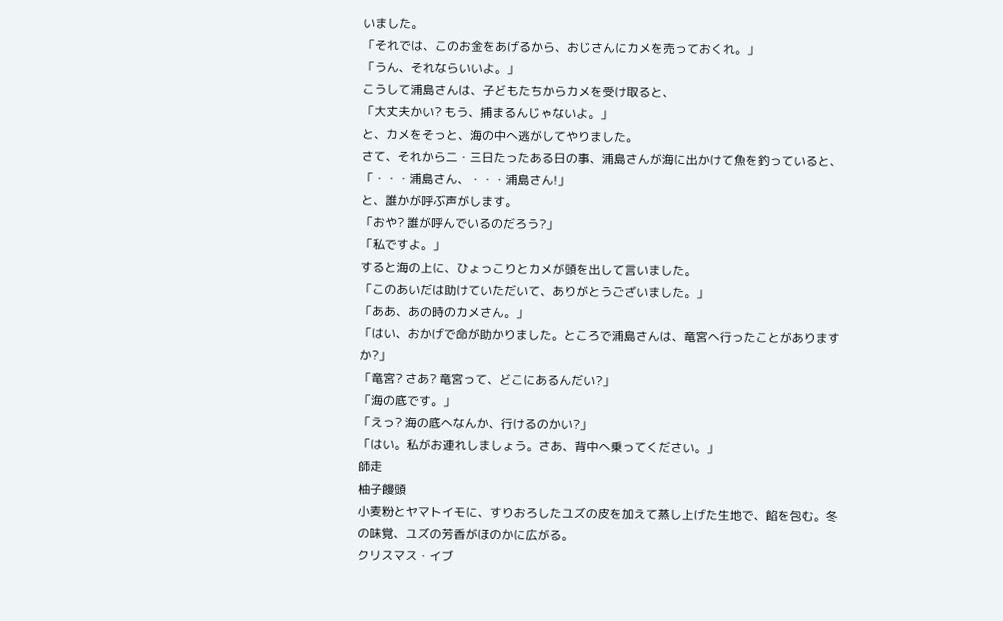いました。
「それでは、このお金をあげるから、おじさんにカメを売っておくれ。」
「うん、それならいいよ。」
こうして浦島さんは、子どもたちからカメを受け取ると、
「大丈夫かい? もう、捕まるんじゃないよ。」
と、カメをそっと、海の中へ逃がしてやりました。
さて、それから二・三日たったある日の事、浦島さんが海に出かけて魚を釣っていると、
「・・・浦島さん、・・・浦島さん!」
と、誰かが呼ぶ声がします。
「おや? 誰が呼んでいるのだろう?」
「私ですよ。」
すると海の上に、ひょっこりとカメが頭を出して言いました。
「このあいだは助けていただいて、ありがとうございました。」
「ああ、あの時のカメさん。」
「はい、おかげで命が助かりました。ところで浦島さんは、竜宮へ行ったことがありますか?」
「竜宮? さあ? 竜宮って、どこにあるんだい?」
「海の底です。」
「えっ? 海の底へなんか、行けるのかい?」
「はい。私がお連れしましょう。さあ、背中へ乗ってください。」
師走
柚子饅頭
小麦粉とヤマトイモに、すりおろしたユズの皮を加えて蒸し上げた生地で、餡を包む。冬の味覚、ユズの芳香がほのかに広がる。
クリスマス・イブ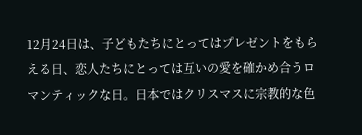12月24日は、子どもたちにとってはプレゼントをもらえる日、恋人たちにとっては互いの愛を確かめ合うロマンティックな日。日本ではクリスマスに宗教的な色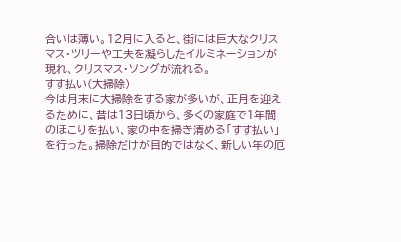合いは薄い。12月に入ると、街には巨大なクリスマス・ツリーや工夫を凝らしたイルミネーションが現れ、クリスマス・ソングが流れる。
すす払い(大掃除)
今は月末に大掃除をする家が多いが、正月を迎えるために、昔は13日頃から、多くの家庭で1年間のほこりを払い、家の中を掃き清める「すす払い」を行った。掃除だけが目的ではなく、新しい年の厄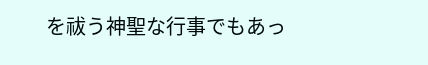を祓う神聖な行事でもあっ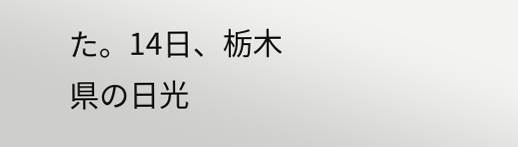た。14日、栃木県の日光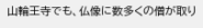山輪王寺でも、仏像に数多くの僧が取り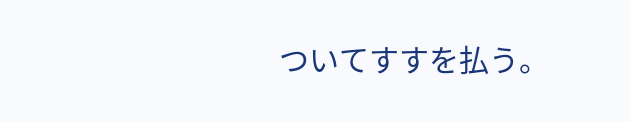ついてすすを払う。